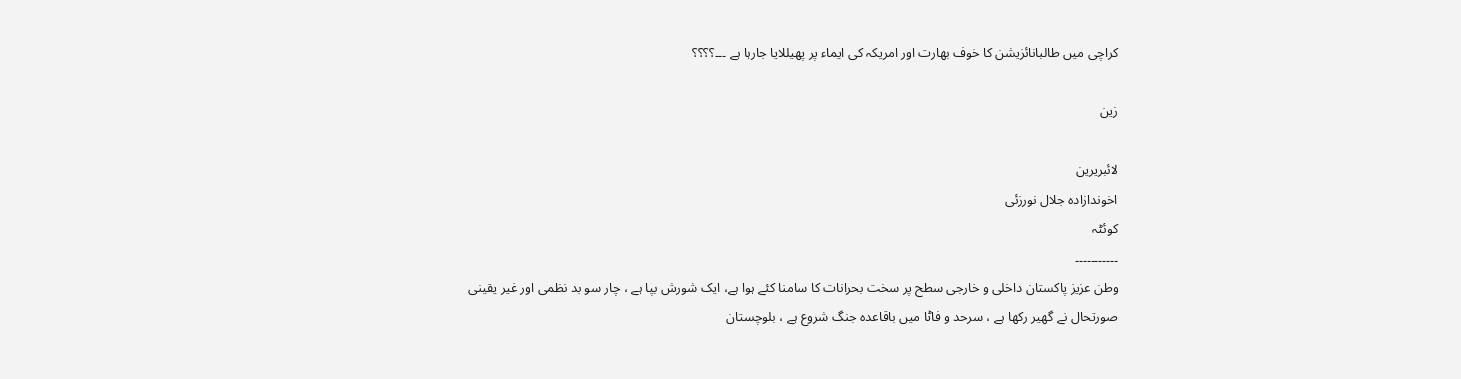کراچی میں طالبانائزیشن کا خوف بھارت اور امریکہ کی ایماء پر پھیللایا جارہا ہے ۔۔۔؟؟؟؟

زین

لائبریرین
اخوندازادہ جلال نورزئی
کوئٹہ
۔۔۔۔۔۔۔۔۔۔۔
وطن عزیز پاکستان داخلی و خارجی سطح پر سخت بحرانات کا سامنا کئے ہوا ہے، ایک شورش بپا ہے ، چار سو بد نظمی اور غیر یقینی صورتحال نے گھیر رکھا ہے ، سرحد و فاٹا میں باقاعدہ جنگ شروع ہے ، بلوچستان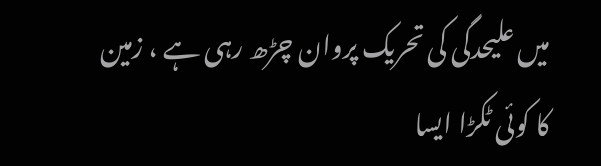میں علیحدگی کی تحریک پروان چڑھ رہی ہے ، زمین کا کوئی ٹکڑا ایسا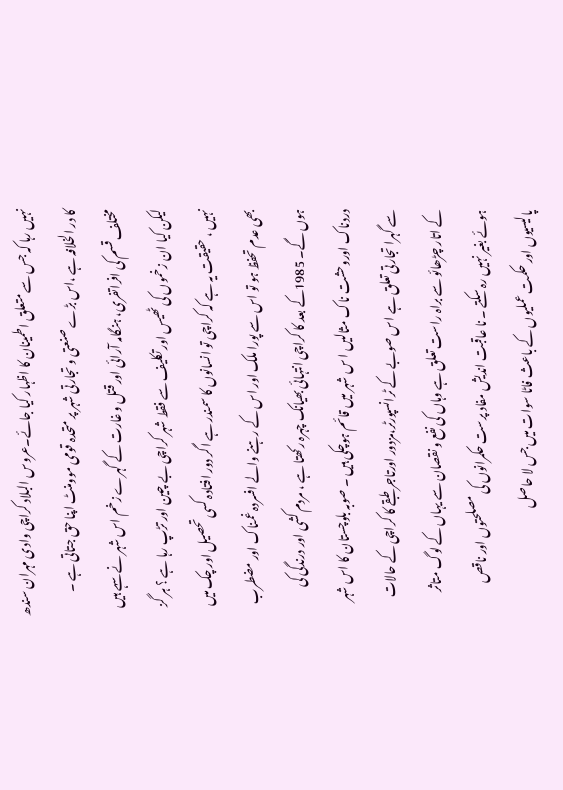نہیں رہا کہ جس سے متعلق اطمینان کا اظہار کیا جائے۔عروس البلاد کراچی وادی مہران سندھ کا در الخلافہ ہے ،اس بڑے صنعتی و تجارتی شہر پر متحدہ قومی موومنٹ اپنا حق جتاتی ہے ۔ مختلف قسم کی افراتفری، ہنگامہ آرائی اور قتل و غارت کے گہرے زخم اس شہر نے سہے ہیں لیکن کیا ان زخموں کی ٹھیس اور تکلیف سے فقط شہر کراچی بے چین اور تڑپ رہا ہے ؟ ہر گز نہیں ، حقیقت یہ ہے کہ کراچی تو انسانوں کا سمندر ہے اگر دور افتادہ کسی تحصیل اور چک میں بھی عدم تحفظ ہو تو اس سے پورا ملک اور اس کے رہنے والے افسردہ غمناک اور مضطرب ہوں گے۔ 1985کے بعد کا کراچی انتہائی بھیانک چہرہ رکھتا ہے ، مردم کشی اور درندگی کی دردناک اوروحشت ناک مثالیں ا س شہر میں قائم ہوچکی ہیں ۔ صوبہ بلوچستان کا اس شہر سے گہرا تجارتی تعلق ہے اس صوبے کے ٹرانسپورٹر،مزدور اورتاجر طبقے کا کراچی کے حالات کے اتار چڑھائو سے براہ راست تعلق ہے وہاں کی نفع و نقصان سے یہاں کے لوگ متاثر ہوئے بغیر نہیں رہ سکتے ۔ نا عاقبت اندیش مفاد پرست حکمرانوں کی مصلحتوں اور ناقص پالیسیوں اور حکمت عملیوں کے باعث فاٹا سوات میں جس لا حاصل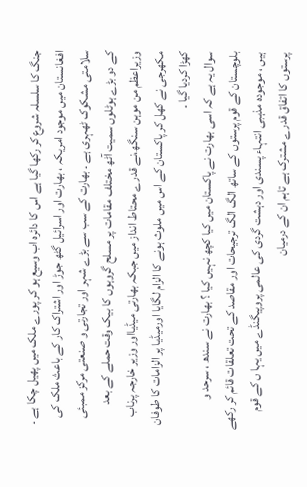جنگ کا سلسلہ شروع کر رکھا گیا ہے اس کا دائرہ اب وسیع ہو کر پورے ملک میں پھیل چکا ہے ۔ افغانستان میں موجود امریکہ ، بھارت اور اسرائیل گٹھ جوڑ اور اشتراک کار کے باعث ملک کی سلامتی مشکوک ٹھہری ہے ۔ بھارت کے سب سے بڑے شہر اور تجارتی و صنعتی مرکز ممبئی کے دو بڑے ہوٹلوں سمیت آٹھ مختلف مقامات پر مسلح گروہوں کا بیک وقت حملے کے بعد وزیراعظم من موہن سنگھ،نے قدرے محتاط انداز میں جبکہ بھارتی میڈیااور وزیر خارجہ پرناب مکھرجی نے کھل کر پاکستان کے اس میں ملوث ہونے کا الزام لگایا اورمیڈیا پر الزامات کا طوفان کھڑا کردیا گیا ۔
سوال یہ ہے کہ اسی بھارت نے پاکستان میں کیا کچھ نہیں کیا ؟ بھارت نے سندھ ، سرحد و بلوچستان کے قوم پرستوں کے ساتھ الگ الگ ترجیحات اور مقاصد کے تحت تعلقات قائم کر رکھے ہیں ، موجودہ مذہبی انتہاء پسندی اور دہشت گردی کی عالمی پروپیگنڈے میں یہا ں کے قوم پرستوں کا اتفاق قدرے مشترک ہے تاہم ان کے درمیان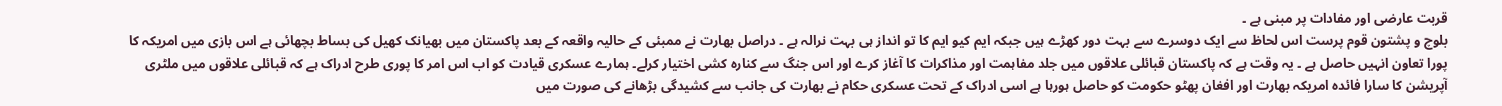قربت عارضی اور مفادات پر مبنی ہے ۔
بلوچ و پشتون قوم پرست اس لحاظ سے ایک دوسرے سے بہت دور کھڑے ہیں جبکہ ایم کیو ایم کا تو انداز ہی بہت نرالہ ہے ۔ دراصل بھارت نے ممبئی کے حالیہ واقعہ کے بعد پاکستان میں بھیانک کھیل کی بساط بچھائی ہے اس بازی میں امریکہ کا پورا تعاون انہیں حاصل ہے ۔ یہ وقت ہے کہ پاکستان قبائلی علاقوں میں جلد مفاہمت اور مذاکرات کا آغاز کرے اور اس جنگ سے کنارہ کشی اختیار کرلے۔ ہمارے عسکری قیادت کو اب اس امر کا پوری طرح ادراک ہے کہ قبائلی علاقوں میں ملٹری آپریشن کا سارا فائدہ امریکہ بھارت اور افغان پھٹو حکومت کو حاصل ہورہا ہے اسی ادراک کے تحت عسکری حکام نے بھارت کی جانب سے کشیدگی بڑھانے کی صورت میں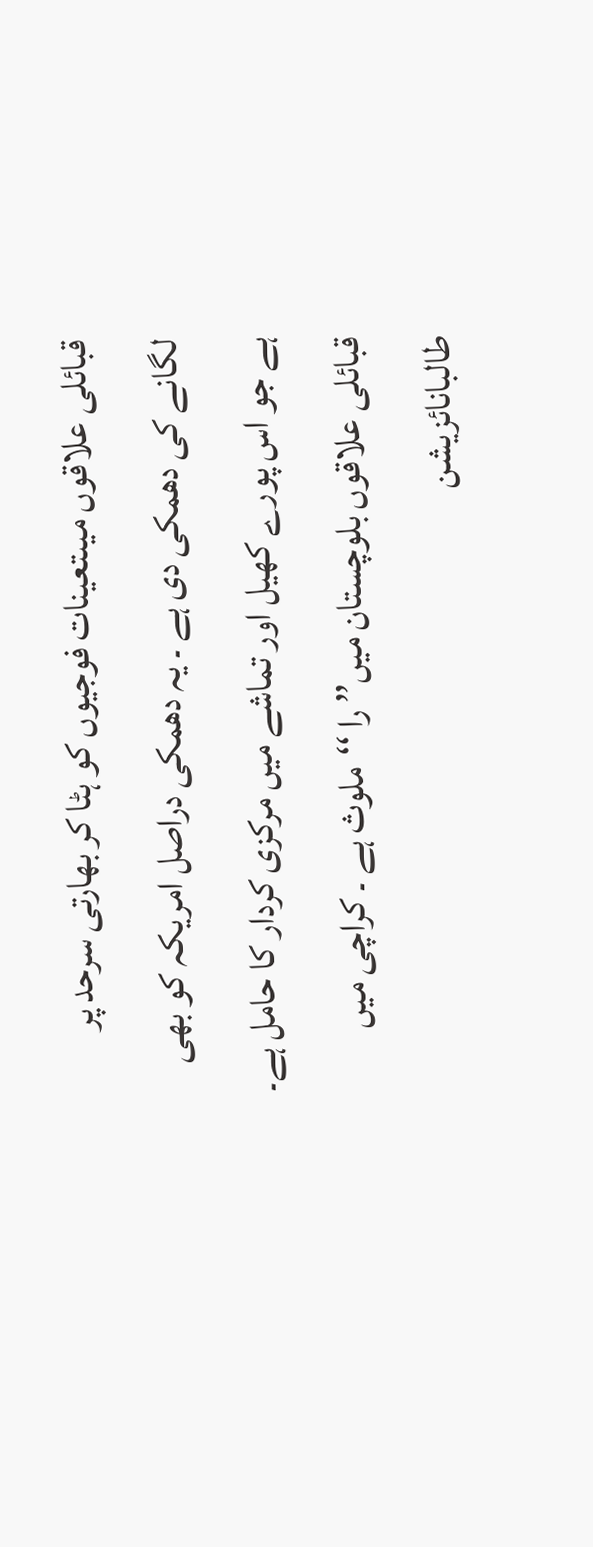قبائلی علاقوں میںتعینات فوجیوں کو ہٹا کر بھارتی سرحد پر لگانے کی دھمکی دی ہے ۔ یہ دھمکی دراصل امریکہ کو بھی ہے جو اس پورے کھیل اور تماشے میں مرکزی کردار کا حامل ہے۔ قبائلی علاقوں بلوچستان میں’’ را ‘‘ملوث ہے ۔ کراچی میں طالبانائزیشن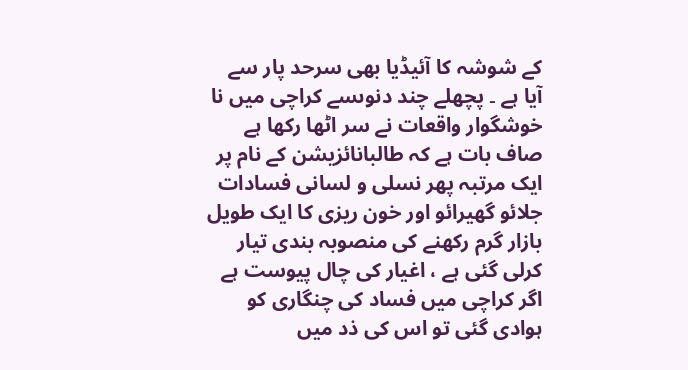کے شوشہ کا آئیڈیا بھی سرحد پار سے آیا ہے ۔ پچھلے چند دنوںسے کراچی میں نا خوشگوار واقعات نے سر اٹھا رکھا ہے صاف بات ہے کہ طالبانائزیشن کے نام پر ایک مرتبہ پھر نسلی و لسانی فسادات جلائو گھیرائو اور خون ریزی کا ایک طویل بازار گرم رکھنے کی منصوبہ بندی تیار کرلی گئی ہے ، اغیار کی چال پیوست ہے اگر کراچی میں فساد کی چنگاری کو ہوادی گئی تو اس کی ذد میں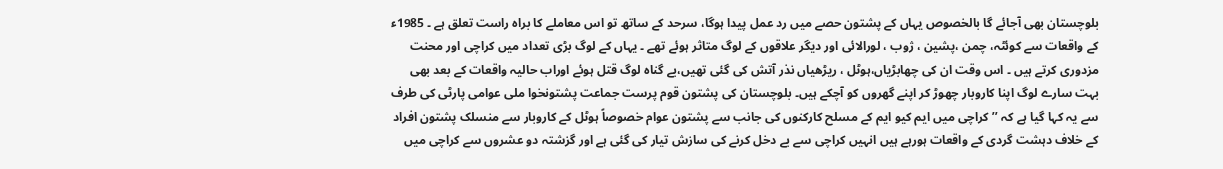بلوچستان بھی آجائے گا بالخصوص یہاں کے پشتون حصے میں رد عمل پیدا ہوگا، سرحد کے ساتھ تو اس معاملے کا براہ راست تعلق ہے ۔ 1985ء کے واقعات سے کوئٹہ، چمن ،پشین ، ژوب ، لورالائی اور دیگر علاقوں کے لوگ متاثر ہوئے تھے ۔ یہاں کے لوگ بڑی تعداد میں کراچی اور محنت مزدوری کرتے ہیں ۔ اس وقت ان کی چھابڑیاں،ہوٹل ، ریڑھیاں نذر آتش کی گئی تھیں،بے گناہ لوگ قتل ہوئے اوراب حالیہ واقعات کے بعد بھی بہت سارے لوگ اپنا کاروبار چھوڑ کر اپنے گھروں کو آچکے ہیں۔ بلوچستان کی پشتون قوم پرست جماعت پشتونخوا ملی عوامی پارٹی کی طرف سے یہ کہا گیا ہے کہ ’’ کراچی میں ایم کیو ایم کے مسلح کارکنوں کی جانب سے پشتون عوام خصوصاً ہوٹل کے کاروبار سے منسلک پشتون افراد کے خلاف دہشت گردی کے واقعات ہورہے ہیں انہیں کراچی سے بے دخل کرنے کی سازش تیار کی گئی ہے اور گزشتہ دو عشروں سے کراچی میں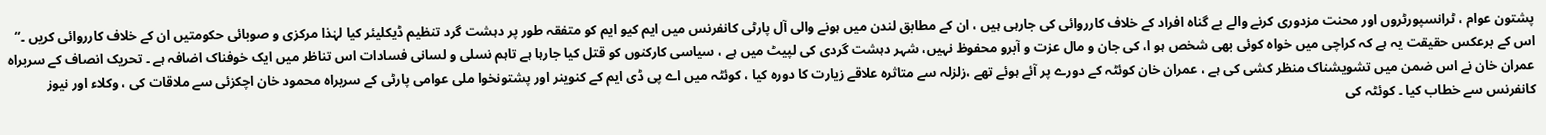پشتون عوام ، ٹرانسپورٹروں اور محنت مزدوری کرنے والے بے گناہ افراد کے خلاف کارروائی کی جارہی ہیں ، ان کے مطابق لندن میں ہونے والی آل پارٹی کانفرنس میں ایم کیو ایم کو متفقہ طور پر دہشت گرد تنظیم ڈیکلیئر کیا لہٰذا مرکزی و صوبائی حکومتیں ان کے خلاف کارروائی کریں ۔‘‘
اس کے برعکس حقیقت یہ ہے کہ کراچی میں خواہ کوئی بھی شخص ہو ا، کی جان و مال عزت و آبرو محفوظ نہیں، شہر دہشت گردی کی لپیٹ میں ہے ، سیاسی کارکنوں کو قتل کیا جارہا ہے تاہم نسلی و لسانی فسادات اس تناظر میں ایک خوفناک اضافہ ہے ۔ تحریک انصاف کے سربراہ عمران خان نے اس ضمن میں تشویشناک منظر کشی کی ہے ، عمران خان کوئٹہ کے دورے پر آئے ہوئے تھے ،زلزلہ سے متاثرہ علاقے زیارت کا دورہ کیا ، کوئٹہ میں اے پی ڈی ایم کے کنوینر اور پشتونخوا ملی عوامی پارٹی کے سربراہ محمود خان اچکزئی سے ملاقات کی ، وکلاء اور نیوز کانفرنس سے خطاب کیا ۔ کوئٹہ کی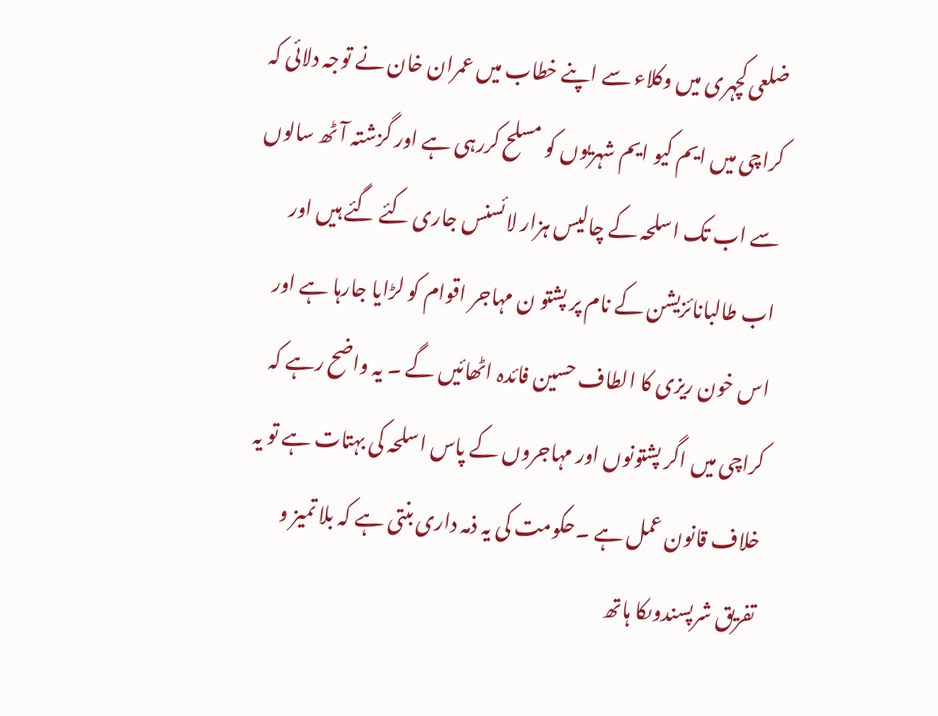ضلعی کچہری میں وکلاء سے اپنے خطاب میں عمران خان نے توجہ دلائی کہ کراچی میں ایم کیو ایم شہریوں کو مسلح کررہی ہے اور گزشتہ آٹھ سالوں سے اب تک اسلحہ کے چالیس ہزار لائسنس جاری کئے گئے ہیں اور اب طالبانائزیشن کے نام پر پشتو ن مہاجر اقوام کو لڑایا جارہا ہے اور اس خون ریزی کا الطاف حسین فائدہ اٹھائیں گے ۔ یہ واضح رہے کہ کراچی میں اگر پشتونوں اور مہاجروں کے پاس اسلحہ کی بہتات ہے تو یہ خلاف قانون عمل ہے ۔حکومت کی یہ ذمہ داری بنتی ہے کہ بلا تمیز و تفریق شرپسندوںکا ہاتھ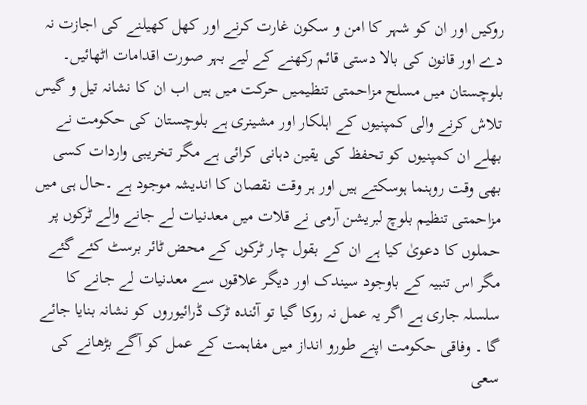روکیں اور ان کو شہر کا امن و سکون غارت کرنے اور کھل کھیلنے کی اجازت نہ دے اور قانون کی بالا دستی قائم رکھنے کے لیے بہر صورت اقدامات اٹھائیں۔
بلوچستان میں مسلح مزاحمتی تنظیمیں حرکت میں ہیں اب ان کا نشانہ تیل و گیس تلاش کرنے والی کمپنیوں کے اہلکار اور مشینری ہے بلوچستان کی حکومت نے بھلے ان کمپنیوں کو تحفظ کی یقین دہانی کرائی ہے مگر تخریبی واردات کسی بھی وقت روہنما ہوسکتے ہیں اور ہر وقت نقصان کا اندیشہ موجود ہے ۔حال ہی میں مزاحمتی تنظیم بلوچ لبریشن آرمی نے قلات میں معدنیات لے جانے والے ٹرکوں پر حملوں کا دعویٰ کیا ہے ان کے بقول چار ٹرکوں کے محض ٹائر برسٹ کئے گئے مگر اس تنبیہ کے باوجود سیندک اور دیگر علاقوں سے معدنیات لے جانے کا سلسلہ جاری ہے اگر یہ عمل نہ روکا گیا تو آئندہ ٹرک ڈرائیوروں کو نشانہ بنایا جائے گا ۔ وفاقی حکومت اپنے طورو انداز میں مفاہمت کے عمل کو آگے بڑھانے کی سعی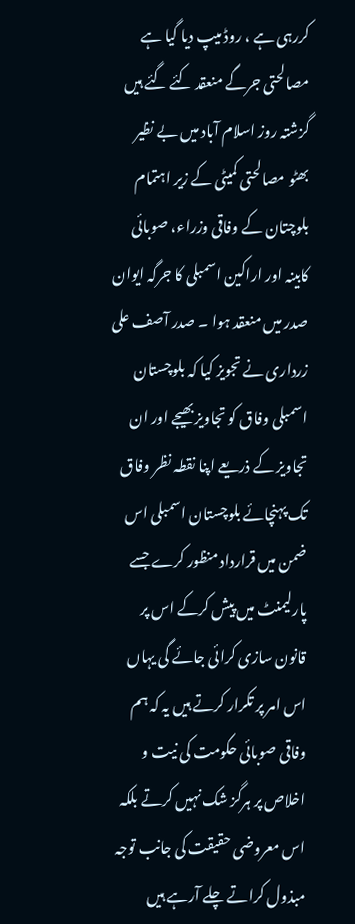کررہی ہے ، روڈ میپ دیا گیا ہے مصالحتی جرگے منعقد کئے گئے ہیں گزشتہ روز اسلام آباد میں بے نظیر بھٹو مصالحتی کمیٹی کے زیر اہتمام بلوچتان کے وفاقی وزراء، صوبائی کابینہ اور اراکین اسمبلی کا جرگہ ایوان صدر میں منعقد ہوا ۔ صدر آصف علی زرداری نے تجویز کیا کہ بلوچستان اسمبلی وفاق کو تجاویز بھیجے اور ان تجاویز کے ذریعے اپنا نقطہ نظر وفاق تک پہنچائے بلوچستان اسمبلی اس ضمن میں قرارداد منظور کرے جسے پارلیمنٹ میں پیش کرکے اس پر قانون سازی کرائی جائے گی یہاں اس امر پر تکرار کرتے ہیں یہ کہ ہم وفاقی صوبائی حکومت کی نیت و اخلاص پر ہرگز شک نہیں کرتے بلکہ اس معروضی حقیقت کی جانب توجہ مبذول کراتے چلے آرہے ہیں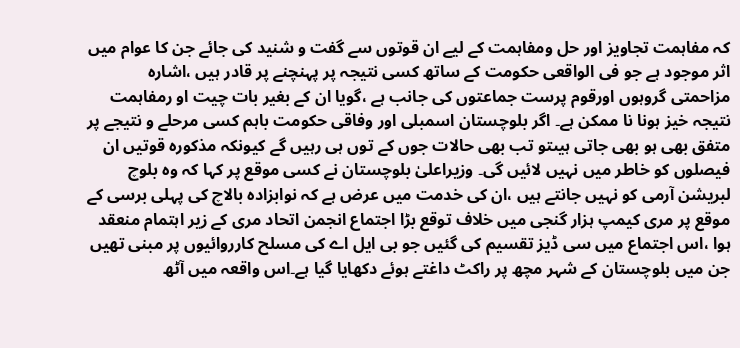کہ مفاہمت تجاویز اور حل ومفاہمت کے لیے ان قوتوں سے گفت و شنید کی جائے جن کا عوام میں اثر موجود ہے جو فی الواقعی حکومت کے ساتھ کسی نتیجہ پر پہنچنے پر قادر ہیں ،اشارہ مزاحمتی گروہوں اورقوم پرست جماعتوں کی جانب ہے ،گویا ان کے بغیر بات چیت او رمفاہمت نتیجہ خیز ہونا نا ممکن ہے۔ اگر بلوچستان اسمبلی اور وفاقی حکومت باہم کسی مرحلے و نتیجے پر متفق بھی ہو بھی جاتی ہیںتو تب بھی حالات جوں کے توں ہی رہیں گے کیونکہ مذکورہ قوتیں ان فیصلوں کو خاطر میں نہیں لائیں گی۔ وزیراعلیٰ بلوچستان نے کسی موقع پر کہا کہ وہ بلوچ لبریشن آرمی کو نہیں جانتے ہیں ،ان کی خدمت میں عرض ہے کہ نوابزادہ بالاچ کی پہلی برسی کے موقع پر مری کیمپ ہزار گنجی میں خلاف توقع بڑا اجتماع انجمن اتحاد مری کے زیر اہتمام منعقد ہوا ،اس اجتماع میں سی ڈیز تقسیم کی گئیں جو بی ایل اے کی مسلح کارروائیوں پر مبنی تھیں جن میں بلوچستان کے شہر مچھ پر راکٹ داغتے ہوئے دکھایا گیا ہے۔اس واقعہ میں آٹھ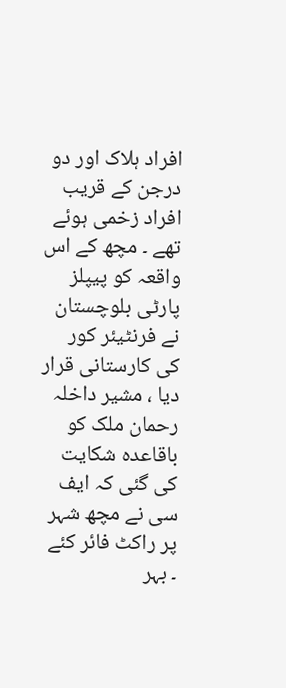افراد ہلاک اور دو درجن کے قریب افراد زخمی ہوئے تھے ۔ مچھ کے اس واقعہ کو پیپلز پارٹی بلوچستان نے فرنٹیئر کور کی کارستانی قرار دیا ، مشیر داخلہ رحمان ملک کو باقاعدہ شکایت کی گئی کہ ایف سی نے مچھ شہر پر راکٹ فائر کئے ۔ بہر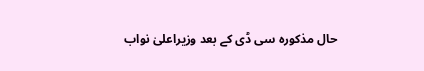حال مذکورہ سی ڈی کے بعد وزیراعلیٰ نواب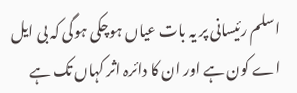اسلم رئیسانی پر یہ بات عیاں ہوچکی ہوگی کہ بی ایل اے کون ہے اور ان کا دائرہ اثر کہاں تک ہے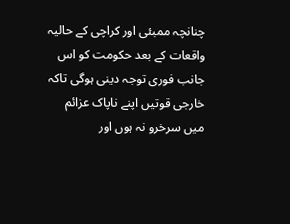چنانچہ ممبئی اور کراچی کے حالیہ واقعات کے بعد حکومت کو اس جانب فوری توجہ دینی ہوگی تاکہ خارجی قوتیں اپنے ناپاک عزائم میں سرخرو نہ ہوں اور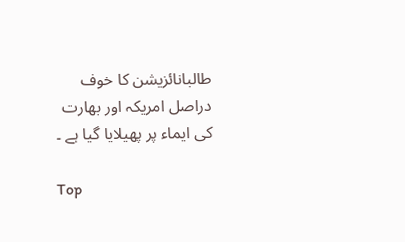طالبانائزیشن کا خوف دراصل امریکہ اور بھارت کی ایماء پر پھیلایا گیا ہے ۔

Top